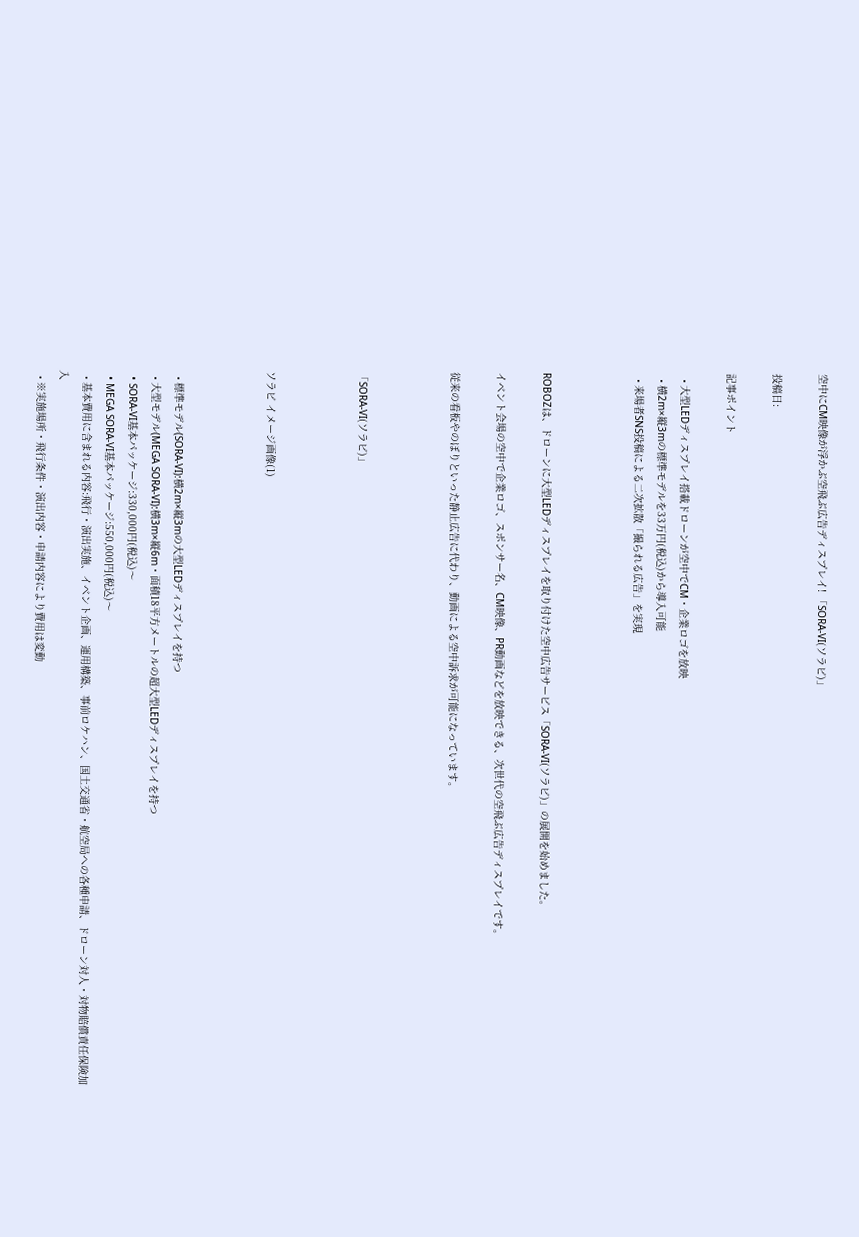空中にCM映像が浮かぶ空飛ぶ広告ディスプレイ! 「SORA-VI(ソラビ)」

投稿日:

記事ポイント

  • 大型LEDディスプレイ搭載ドローンが空中でCM・企業ロゴを放映
  • 横2m×縦3mの標準モデルを33万円(税込)から導入可能
  • 来場者SNS投稿による二次拡散「撮られる広告」を実現



ROBOZは、ドローンに大型LEDディスプレイを取り付けた空中広告サービス「SORA-VI(ソラビ)」の展開を始めました。

イベント会場の空中で企業ロゴ、スポンサー名、CM映像、PR動画などを放映できる、次世代の空飛ぶ広告ディスプレイです。

従来の看板やのぼりといった静止広告に代わり、動画による空中訴求が可能になっています。



「SORA-VI(ソラビ)」



ソラビ イメージ画像(1)



  • 標準モデル(SORA-VI):横2m×縦3mの大型LEDディスプレイを持つ
  • 大型モデル(MEGA SORA-VI):横3m×縦6m・面積18平方メートルの超大型LEDディスプレイを持つ
  • SORA-VI基本パッケージ:330,000円(税込)〜
  • MEGA SORA-VI基本パッケージ:550,000円(税込)〜
  • 基本費用に含まれる内容:飛行・演出実施、イベント企画、運用構築、事前ロケハン、国土交通省・航空局への各種申請、ドローン対人・対物賠償責任保険加入
  • ※実施場所・飛行条件・演出内容・申請内容により費用は変動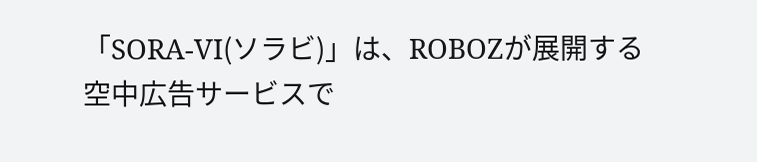「SORA-VI(ソラビ)」は、ROBOZが展開する空中広告サービスで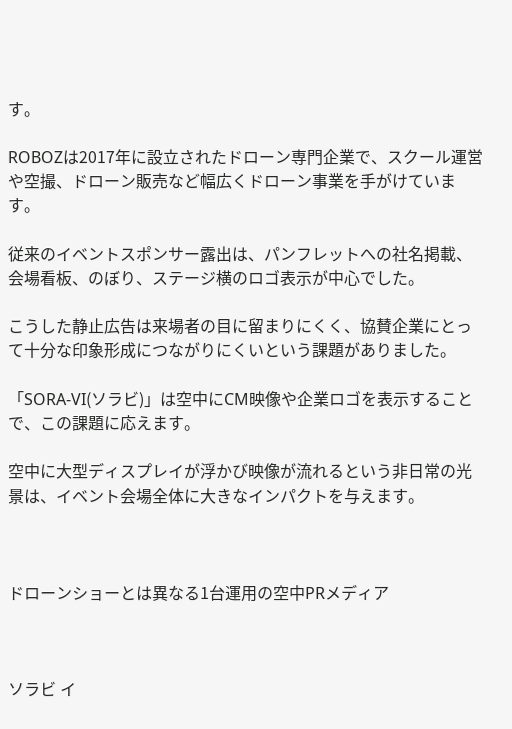す。

ROBOZは2017年に設立されたドローン専門企業で、スクール運営や空撮、ドローン販売など幅広くドローン事業を手がけています。

従来のイベントスポンサー露出は、パンフレットへの社名掲載、会場看板、のぼり、ステージ横のロゴ表示が中心でした。

こうした静止広告は来場者の目に留まりにくく、協賛企業にとって十分な印象形成につながりにくいという課題がありました。

「SORA-VI(ソラビ)」は空中にCM映像や企業ロゴを表示することで、この課題に応えます。

空中に大型ディスプレイが浮かび映像が流れるという非日常の光景は、イベント会場全体に大きなインパクトを与えます。



ドローンショーとは異なる1台運用の空中PRメディア



ソラビ イ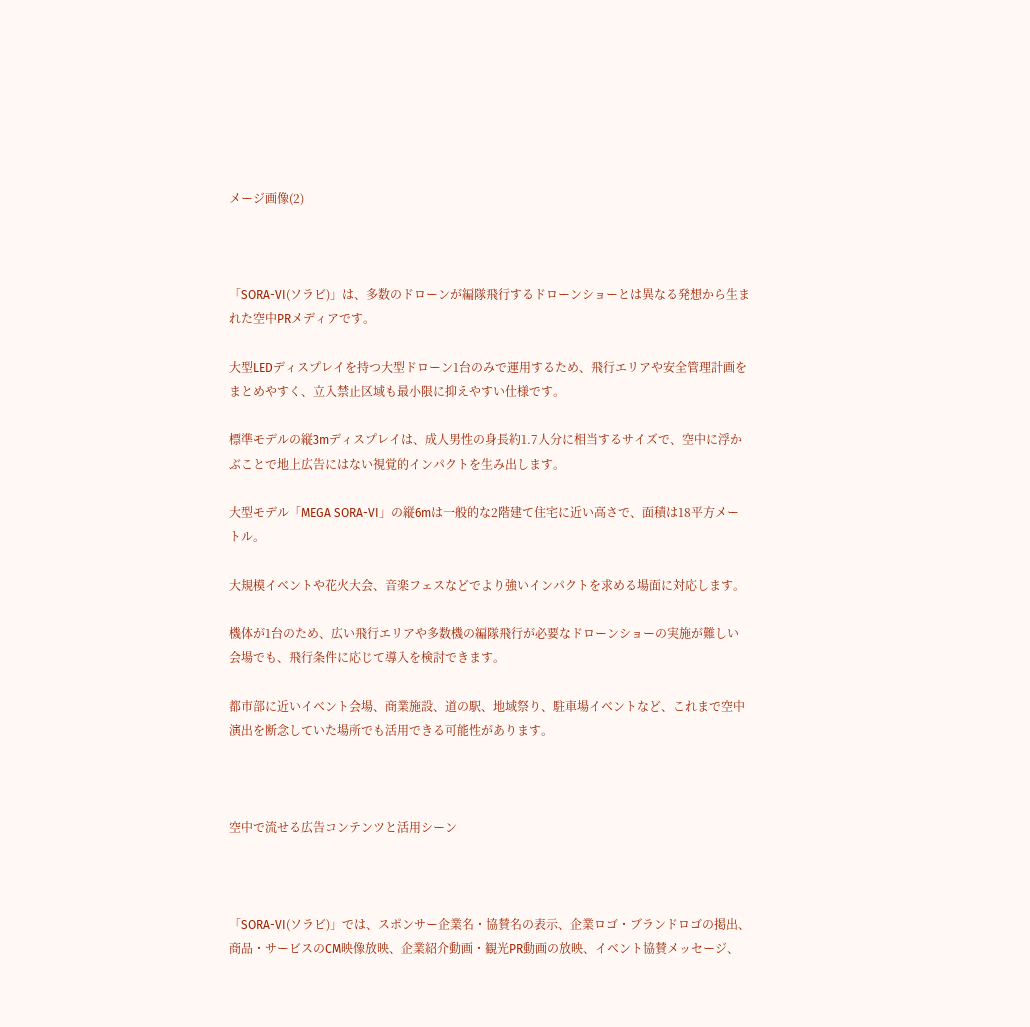メージ画像(2)



「SORA-VI(ソラビ)」は、多数のドローンが編隊飛行するドローンショーとは異なる発想から生まれた空中PRメディアです。

大型LEDディスプレイを持つ大型ドローン1台のみで運用するため、飛行エリアや安全管理計画をまとめやすく、立入禁止区域も最小限に抑えやすい仕様です。

標準モデルの縦3mディスプレイは、成人男性の身長約1.7人分に相当するサイズで、空中に浮かぶことで地上広告にはない視覚的インパクトを生み出します。

大型モデル「MEGA SORA-VI」の縦6mは一般的な2階建て住宅に近い高さで、面積は18平方メートル。

大規模イベントや花火大会、音楽フェスなどでより強いインパクトを求める場面に対応します。

機体が1台のため、広い飛行エリアや多数機の編隊飛行が必要なドローンショーの実施が難しい会場でも、飛行条件に応じて導入を検討できます。

都市部に近いイベント会場、商業施設、道の駅、地域祭り、駐車場イベントなど、これまで空中演出を断念していた場所でも活用できる可能性があります。



空中で流せる広告コンテンツと活用シーン



「SORA-VI(ソラビ)」では、スポンサー企業名・協賛名の表示、企業ロゴ・ブランドロゴの掲出、商品・サービスのCM映像放映、企業紹介動画・観光PR動画の放映、イベント協賛メッセージ、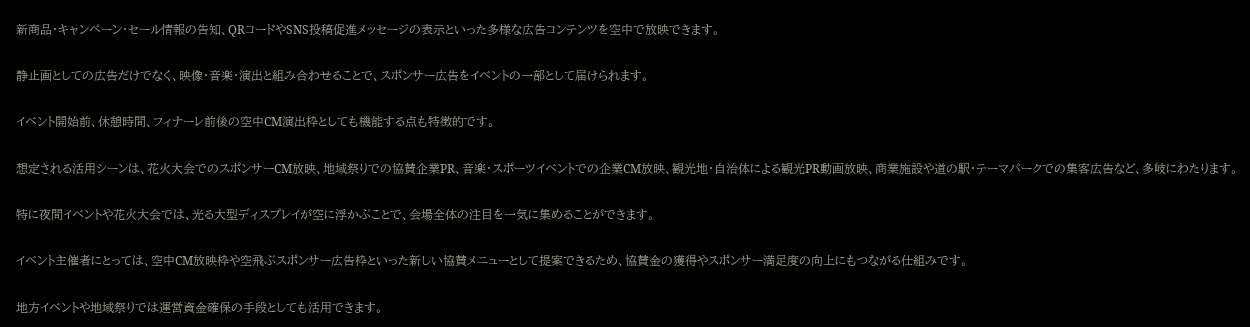新商品・キャンペーン・セール情報の告知、QRコードやSNS投稿促進メッセージの表示といった多様な広告コンテンツを空中で放映できます。

静止画としての広告だけでなく、映像・音楽・演出と組み合わせることで、スポンサー広告をイベントの一部として届けられます。

イベント開始前、休憩時間、フィナーレ前後の空中CM演出枠としても機能する点も特徴的です。

想定される活用シーンは、花火大会でのスポンサーCM放映、地域祭りでの協賛企業PR、音楽・スポーツイベントでの企業CM放映、観光地・自治体による観光PR動画放映、商業施設や道の駅・テーマパークでの集客広告など、多岐にわたります。

特に夜間イベントや花火大会では、光る大型ディスプレイが空に浮かぶことで、会場全体の注目を一気に集めることができます。

イベント主催者にとっては、空中CM放映枠や空飛ぶスポンサー広告枠といった新しい協賛メニューとして提案できるため、協賛金の獲得やスポンサー満足度の向上にもつながる仕組みです。

地方イベントや地域祭りでは運営資金確保の手段としても活用できます。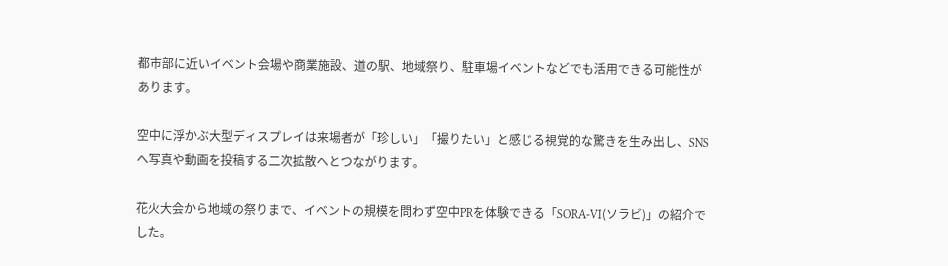都市部に近いイベント会場や商業施設、道の駅、地域祭り、駐車場イベントなどでも活用できる可能性があります。

空中に浮かぶ大型ディスプレイは来場者が「珍しい」「撮りたい」と感じる視覚的な驚きを生み出し、SNSへ写真や動画を投稿する二次拡散へとつながります。

花火大会から地域の祭りまで、イベントの規模を問わず空中PRを体験できる「SORA-VI(ソラビ)」の紹介でした。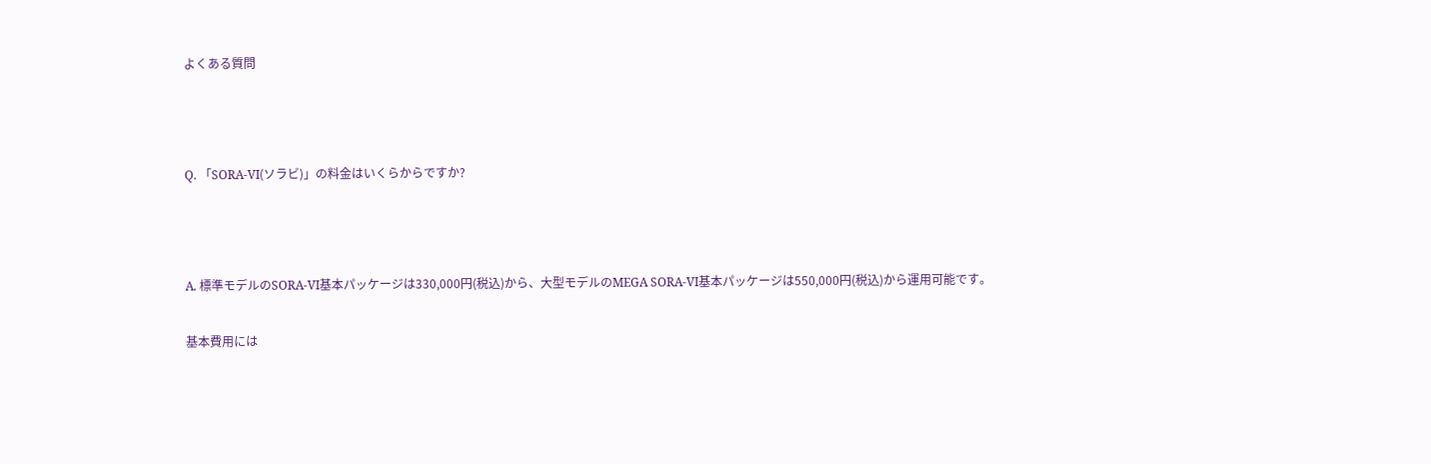よくある質問



Q. 「SORA-VI(ソラビ)」の料金はいくらからですか?



A. 標準モデルのSORA-VI基本パッケージは330,000円(税込)から、大型モデルのMEGA SORA-VI基本パッケージは550,000円(税込)から運用可能です。

基本費用には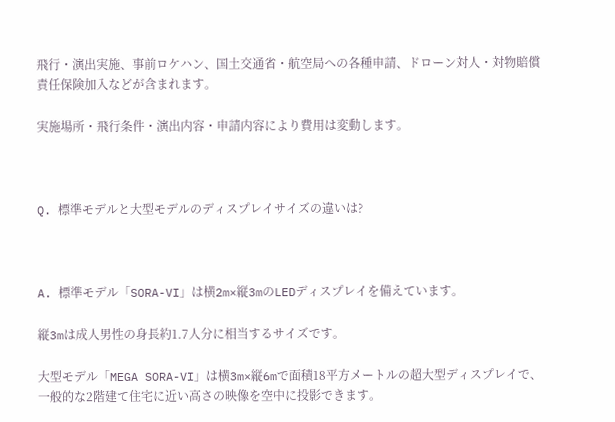飛行・演出実施、事前ロケハン、国土交通省・航空局への各種申請、ドローン対人・対物賠償責任保険加入などが含まれます。

実施場所・飛行条件・演出内容・申請内容により費用は変動します。



Q. 標準モデルと大型モデルのディスプレイサイズの違いは?



A. 標準モデル「SORA-VI」は横2m×縦3mのLEDディスプレイを備えています。

縦3mは成人男性の身長約1.7人分に相当するサイズです。

大型モデル「MEGA SORA-VI」は横3m×縦6mで面積18平方メートルの超大型ディスプレイで、一般的な2階建て住宅に近い高さの映像を空中に投影できます。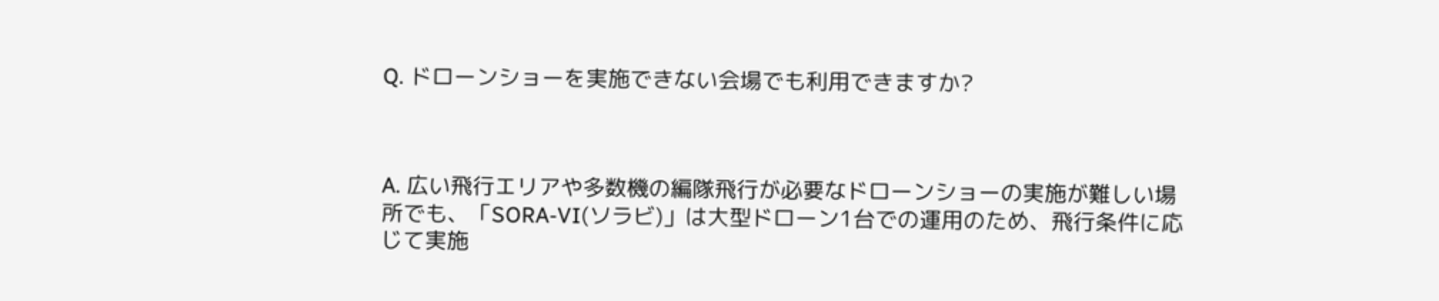Q. ドローンショーを実施できない会場でも利用できますか?



A. 広い飛行エリアや多数機の編隊飛行が必要なドローンショーの実施が難しい場所でも、「SORA-VI(ソラビ)」は大型ドローン1台での運用のため、飛行条件に応じて実施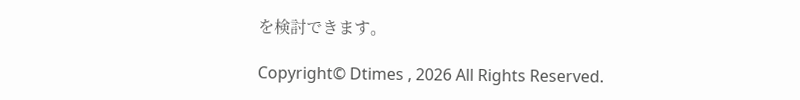を検討できます。

Copyright© Dtimes , 2026 All Rights Reserved.